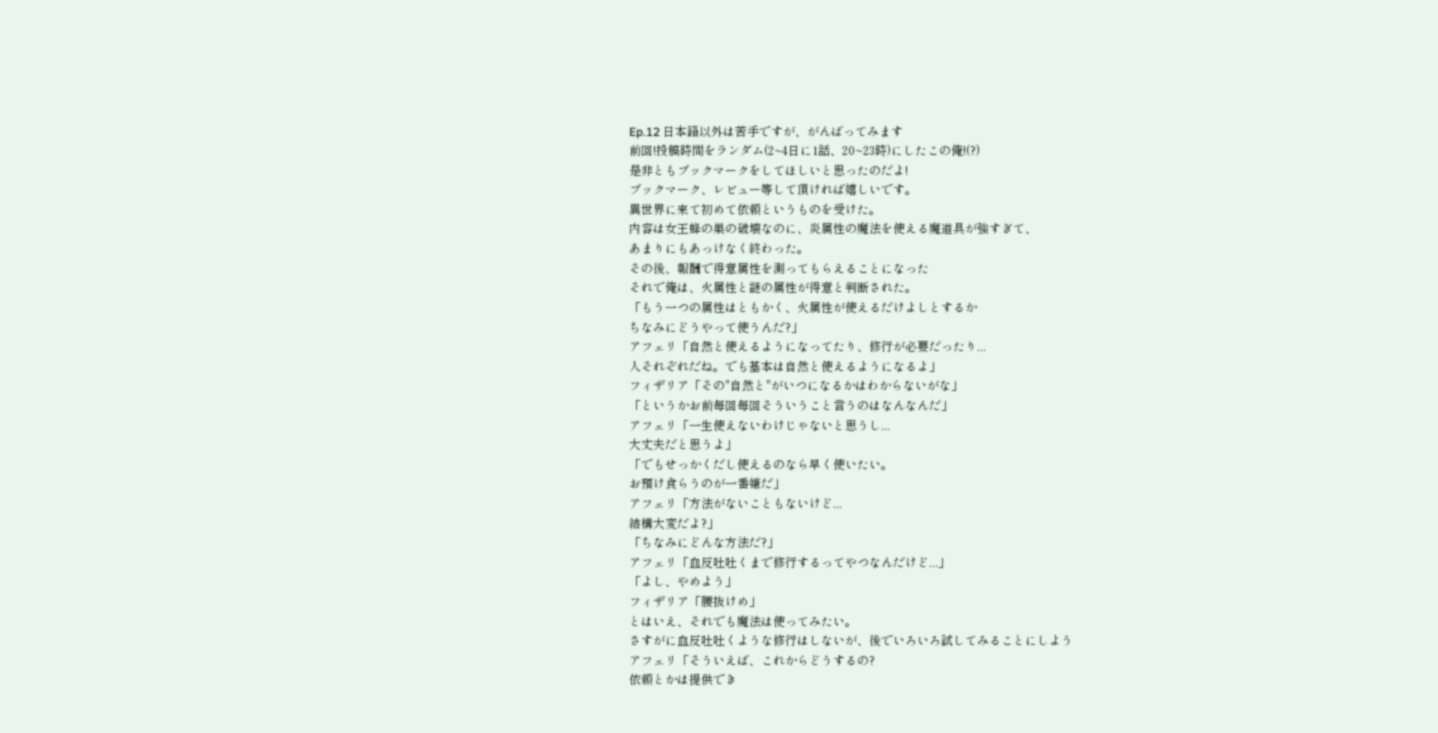Ep.12 日本語以外は苦手ですが、がんばってみます
前回!投稿時間をランダム(2~4日に1話、20~23時)にしたこの俺!(?)
是非ともブックマークをしてほしいと思ったのだよ!
ブックマーク、レビュー等して頂ければ嬉しいです。
異世界に来て初めて依頼というものを受けた。
内容は女王蜂の巣の破壊なのに、炎属性の魔法を使える魔道具が強すぎて、
あまりにもあっけなく終わった。
その後、報酬で得意属性を測ってもらえることになった
それで俺は、火属性と謎の属性が得意と判断された。
「もう一つの属性はともかく、火属性が使えるだけよしとするか
ちなみにどうやって使うんだ?」
アフェリ「自然と使えるようになってたり、修行が必要だったり...
人それぞれだね。でも基本は自然と使えるようになるよ」
フィザリア「その"自然と"がいつになるかはわからないがな」
「というかお前毎回毎回そういうこと言うのはなんなんだ」
アフェリ「一生使えないわけじゃないと思うし...
大丈夫だと思うよ」
「でもせっかくだし使えるのなら早く使いたい。
お預け食らうのが一番嫌だ」
アフェリ「方法がないこともないけど...
結構大変だよ?」
「ちなみにどんな方法だ?」
アフェリ「血反吐吐くまで修行するってやつなんだけど...」
「よし、やめよう」
フィザリア「腰抜けめ」
とはいえ、それでも魔法は使ってみたい。
さすがに血反吐吐くような修行はしないが、後でいろいろ試してみることにしよう
アフェリ「そういえば、これからどうするの?
依頼とかは提供でき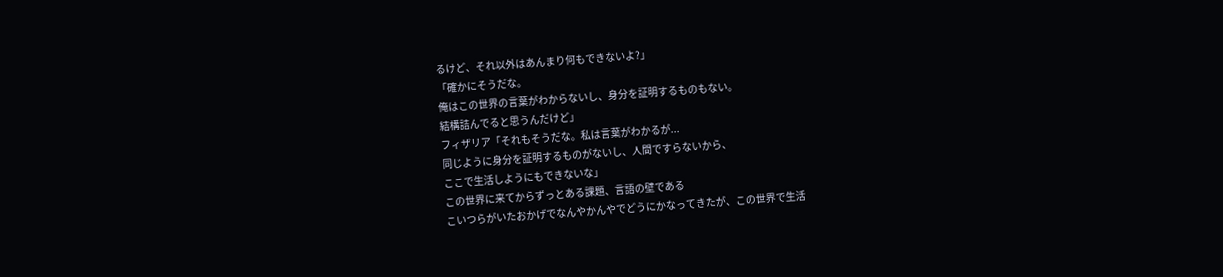るけど、それ以外はあんまり何もできないよ?」
「確かにそうだな。
俺はこの世界の言葉がわからないし、身分を証明するものもない。
結構詰んでると思うんだけど」
フィザリア「それもそうだな。私は言葉がわかるが...
同じように身分を証明するものがないし、人間ですらないから、
ここで生活しようにもできないな」
この世界に来てからずっとある課題、言語の壁である
こいつらがいたおかげでなんやかんやでどうにかなってきたが、この世界で生活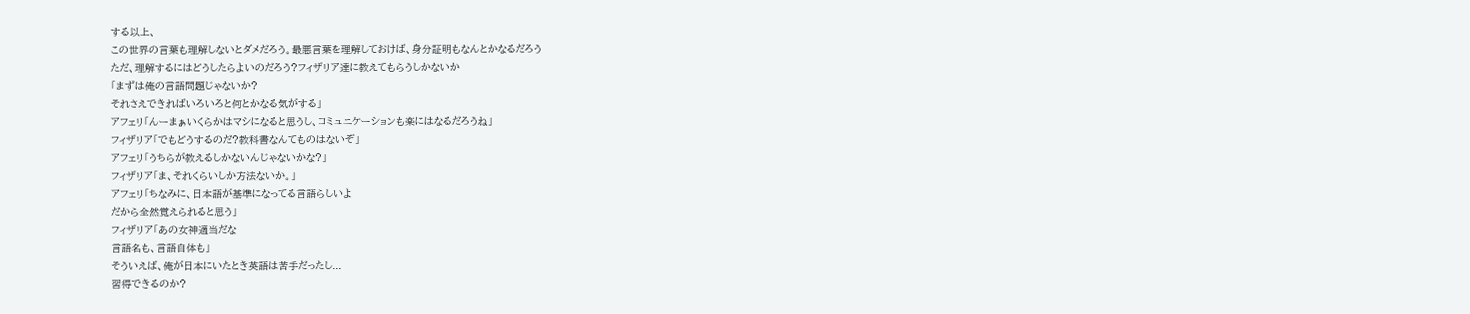する以上、
この世界の言葉も理解しないとダメだろう。最悪言葉を理解しておけば、身分証明もなんとかなるだろう
ただ、理解するにはどうしたらよいのだろう?フィザリア達に教えてもらうしかないか
「まずは俺の言語問題じゃないか?
それさえできればいろいろと何とかなる気がする」
アフェリ「んーまぁいくらかはマシになると思うし、コミュニケーションも楽にはなるだろうね」
フィザリア「でもどうするのだ?教科書なんてものはないぞ」
アフェリ「うちらが教えるしかないんじゃないかな?」
フィザリア「ま、それくらいしか方法ないか。」
アフェリ「ちなみに、日本語が基準になってる言語らしいよ
だから全然覚えられると思う」
フィザリア「あの女神適当だな
言語名も、言語自体も」
そういえば、俺が日本にいたとき英語は苦手だったし...
習得できるのか?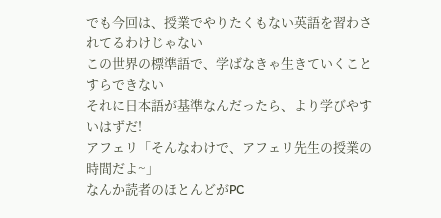でも今回は、授業でやりたくもない英語を習わされてるわけじゃない
この世界の標準語で、学ばなきゃ生きていくことすらできない
それに日本語が基準なんだったら、より学びやすいはずだ!
アフェリ「そんなわけで、アフェリ先生の授業の時間だよ~」
なんか読者のほとんどがPC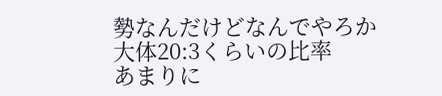勢なんだけどなんでやろか
大体20:3くらいの比率
あまりに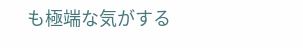も極端な気がする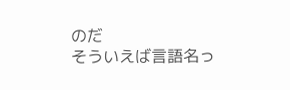のだ
そういえば言語名っ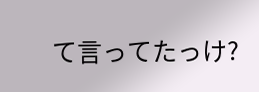て言ってたっけ?